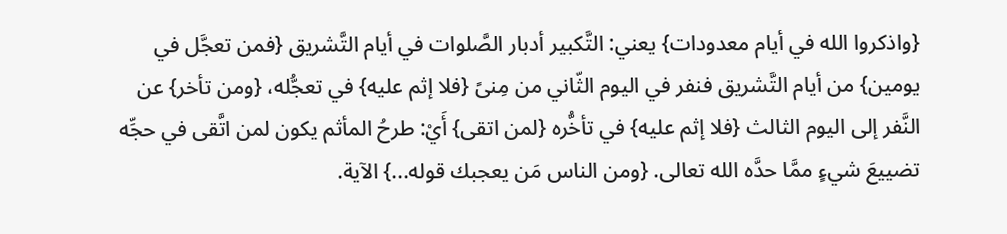{واذكروا الله في أيام معدودات} يعني: التَّكبير أدبار الصَّلوات في أيام التَّشريق {فمن تعجَّل في يومين} من أيام التَّشريق فنفر في اليوم الثّاني من مِنىً {فلا إثم عليه} في تعجُّله، {ومن تأخر} عن النَّفر إلى اليوم الثالث {فلا إثم عليه} في تأخُّره {لمن اتقى} أَيْ: طرحُ المأثم يكون لمن اتَّقى في حجِّه تضييعَ شيءٍ ممَّا حدَّه الله تعالى. {ومن الناس مَن يعجبك قوله...} الآية.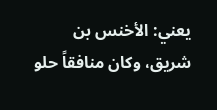يعني: الأخنس بن شريق، وكان منافقاً حلو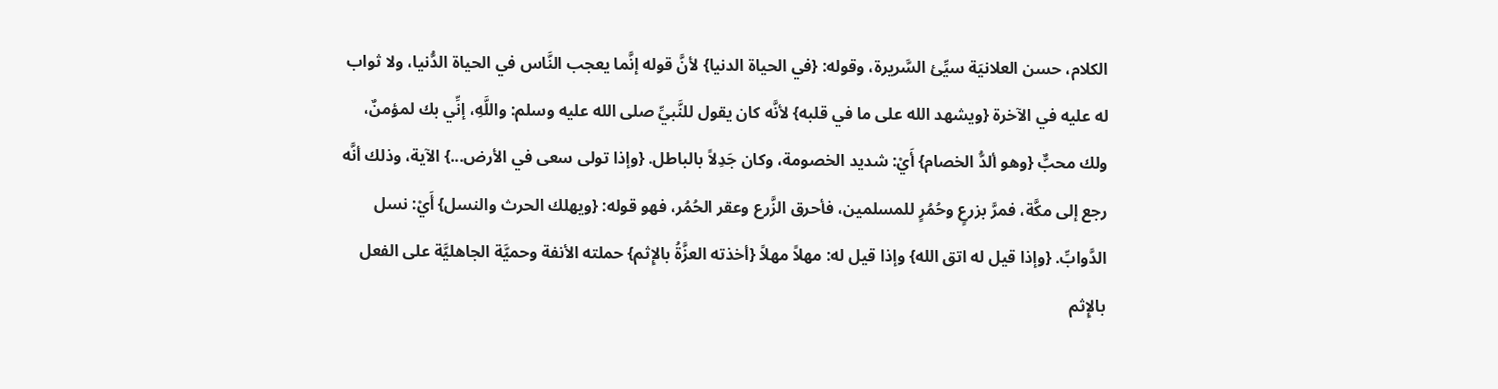الكلام، حسن العلانيَة سيِّئ السَّريرة، وقوله: {في الحياة الدنيا} لأنَّ قوله إنَّما يعجب النَّاس في الحياة الدُّنيا، ولا ثواب له عليه في الآخرة {ويشهد الله على ما في قلبه} لأنَّه كان يقول للنَّبيِّ صلى الله عليه وسلم: واللَّهِ، إنِّي بك لمؤمنٌ، ولك محبٌّ {وهو ألدُّ الخصام} أَيْ: شديد الخصومة، وكان جَدِلاً بالباطل. {وإذا تولى سعى في الأرض...} الآية، وذلك أنَّه رجع إلى مكَّة، فمرَّ بزرعٍ وحُمُرٍ للمسلمين، فأحرق الزَّرع وعقر الحُمُر، فهو قوله: {ويهلك الحرث والنسل} أَيْ: نسل الدَّوابِّ. {وإذا قيل له اتق الله} وإذا قيل له: مهلاً مهلاً {أخذته العزَّةُ بالإِثم} حملته الأنفة وحميَّة الجاهليَّة على الفعل بالإِثم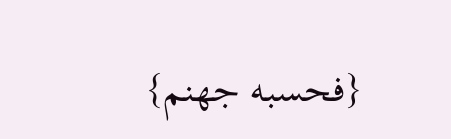{فحسبه جهنم}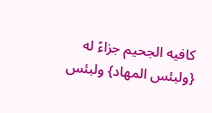كافيه الجحيم جزاءً له {ولبئس المهاد} ولبئس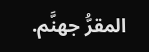المقرُّ جهنَّم.